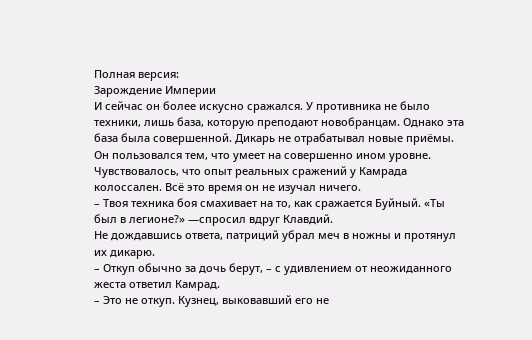Полная версия:
Зарождение Империи
И сейчас он более искусно сражался. У противника не было техники, лишь база, которую преподают новобранцам. Однако эта база была совершенной. Дикарь не отрабатывал новые приёмы. Он пользовался тем, что умеет на совершенно ином уровне. Чувствовалось, что опыт реальных сражений у Камрада колоссален. Всё это время он не изучал ничего.
– Твоя техника боя смахивает на то, как сражается Буйный. «Ты был в легионе?» —спросил вдруг Клавдий.
Не дождавшись ответа, патриций убрал меч в ножны и протянул их дикарю.
– Откуп обычно за дочь берут, – с удивлением от неожиданного жеста ответил Камрад.
– Это не откуп. Кузнец, выковавший его не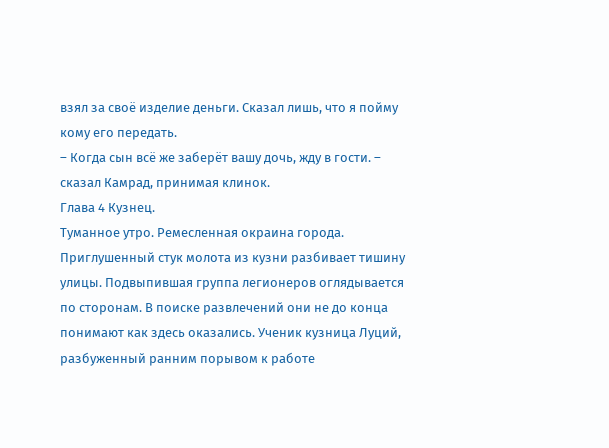взял за своё изделие деньги. Сказал лишь, что я пойму кому его передать.
– Когда сын всё же заберёт вашу дочь, жду в гости. – сказал Камрад, принимая клинок.
Глава 4 Кузнец.
Туманное утро. Ремесленная окраина города. Приглушенный стук молота из кузни разбивает тишину улицы. Подвыпившая группа легионеров оглядывается по сторонам. В поиске развлечений они не до конца понимают как здесь оказались. Ученик кузница Луций, разбуженный ранним порывом к работе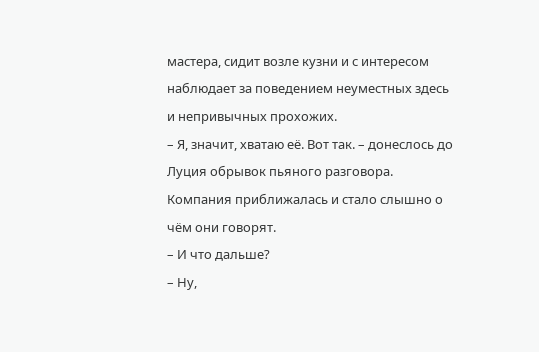мастера, сидит возле кузни и с интересом наблюдает за поведением неуместных здесь и непривычных прохожих.
– Я, значит, хватаю её. Вот так. – донеслось до Луция обрывок пьяного разговора.
Компания приближалась и стало слышно о чём они говорят.
– И что дальше?
– Ну,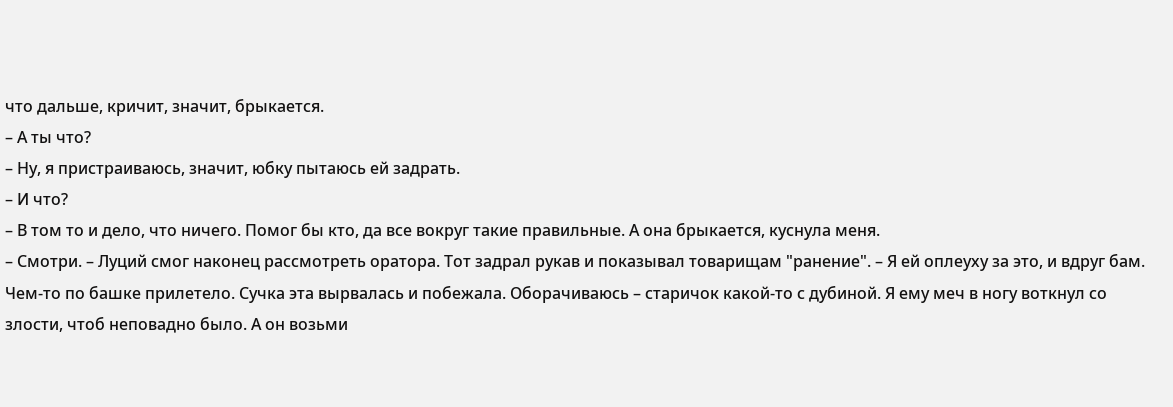что дальше, кричит, значит, брыкается.
– А ты что?
– Ну, я пристраиваюсь, значит, юбку пытаюсь ей задрать.
– И что?
– В том то и дело, что ничего. Помог бы кто, да все вокруг такие правильные. А она брыкается, куснула меня.
– Смотри. – Луций смог наконец рассмотреть оратора. Тот задрал рукав и показывал товарищам "ранение". – Я ей оплеуху за это, и вдруг бам. Чем-то по башке прилетело. Сучка эта вырвалась и побежала. Оборачиваюсь – старичок какой-то с дубиной. Я ему меч в ногу воткнул со злости, чтоб неповадно было. А он возьми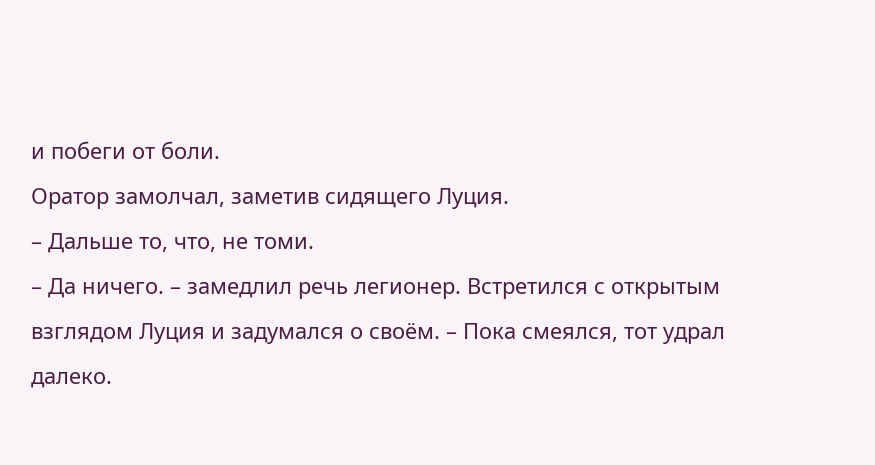и побеги от боли.
Оратор замолчал, заметив сидящего Луция.
– Дальше то, что, не томи.
– Да ничего. – замедлил речь легионер. Встретился с открытым взглядом Луция и задумался о своём. – Пока смеялся, тот удрал далеко.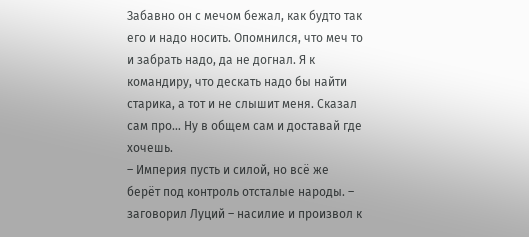Забавно он с мечом бежал, как будто так его и надо носить. Опомнился, что меч то и забрать надо, да не догнал. Я к командиру, что дескать надо бы найти старика, а тот и не слышит меня. Сказал сам про… Ну в общем сам и доставай где хочешь.
– Империя пусть и силой, но всё же берёт под контроль отсталые народы. – заговорил Луций – насилие и произвол к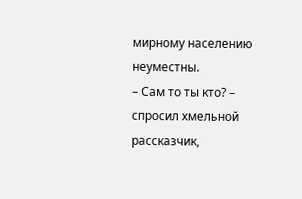мирному населению неуместны.
– Сам то ты кто? – спросил хмельной рассказчик,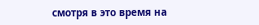смотря в это время на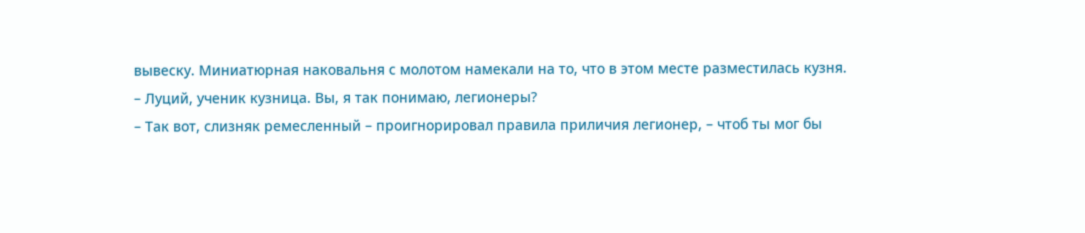вывеску. Миниатюрная наковальня с молотом намекали на то, что в этом месте разместилась кузня.
– Луций, ученик кузница. Вы, я так понимаю, легионеры?
– Так вот, слизняк ремесленный – проигнорировал правила приличия легионер, – чтоб ты мог бы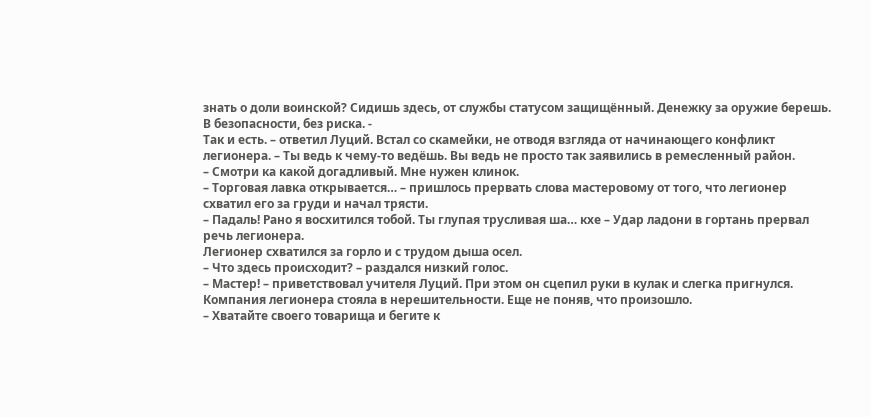знать о доли воинской? Сидишь здесь, от службы статусом защищённый. Денежку за оружие берешь. В безопасности, без риска. -
Так и есть. – ответил Луций. Встал со скамейки, не отводя взгляда от начинающего конфликт легионера. – Ты ведь к чему-то ведёшь. Вы ведь не просто так заявились в ремесленный район.
– Смотри ка какой догадливый. Мне нужен клинок.
– Торговая лавка открывается… – пришлось прервать слова мастеровому от того, что легионер схватил его за груди и начал трясти.
– Падаль! Рано я восхитился тобой. Ты глупая трусливая ша… кхе – Удар ладони в гортань прервал речь легионера.
Легионер схватился за горло и с трудом дыша осел.
– Что здесь происходит? – раздался низкий голос.
– Мастер! – приветствовал учителя Луций. При этом он сцепил руки в кулак и слегка пригнулся.
Компания легионера стояла в нерешительности. Еще не поняв, что произошло.
– Хватайте своего товарища и бегите к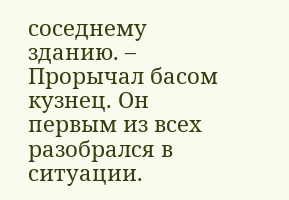соседнему зданию. – Прорычал басом кузнец. Он первым из всех разобрался в ситуации.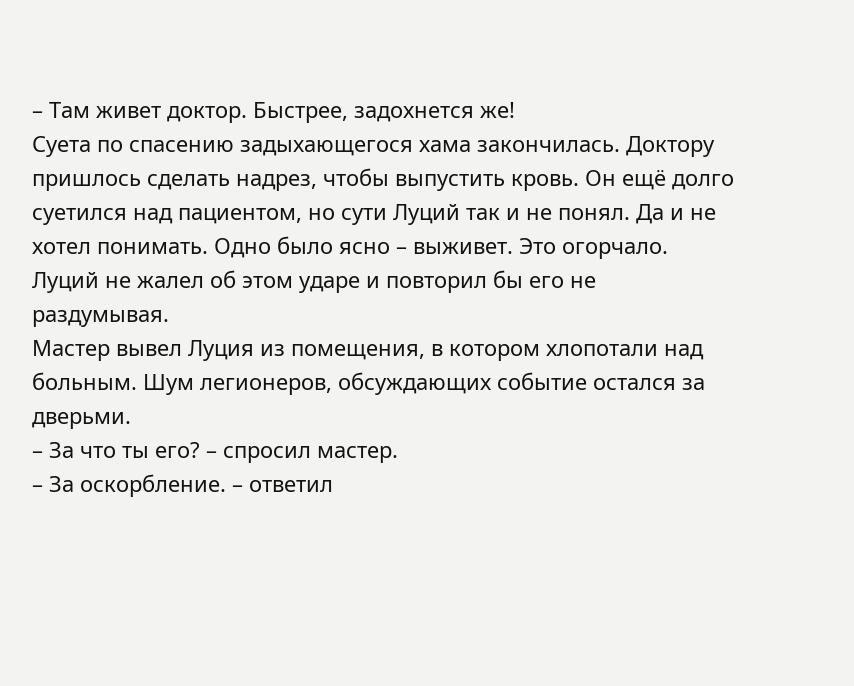– Там живет доктор. Быстрее, задохнется же!
Суета по спасению задыхающегося хама закончилась. Доктору пришлось сделать надрез, чтобы выпустить кровь. Он ещё долго суетился над пациентом, но сути Луций так и не понял. Да и не хотел понимать. Одно было ясно – выживет. Это огорчало. Луций не жалел об этом ударе и повторил бы его не раздумывая.
Мастер вывел Луция из помещения, в котором хлопотали над больным. Шум легионеров, обсуждающих событие остался за дверьми.
– За что ты его? – спросил мастер.
– За оскорбление. – ответил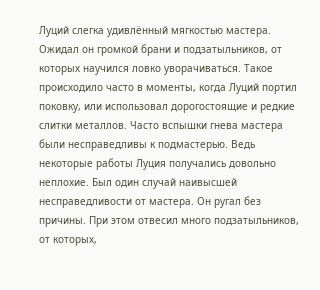Луций слегка удивлённый мягкостью мастера. Ожидал он громкой брани и подзатыльников, от которых научился ловко уворачиваться. Такое происходило часто в моменты, когда Луций портил поковку, или использовал дорогостоящие и редкие слитки металлов. Часто вспышки гнева мастера были несправедливы к подмастерью. Ведь некоторые работы Луция получались довольно неплохие. Был один случай наивысшей несправедливости от мастера. Он ругал без причины. При этом отвесил много подзатыльников, от которых,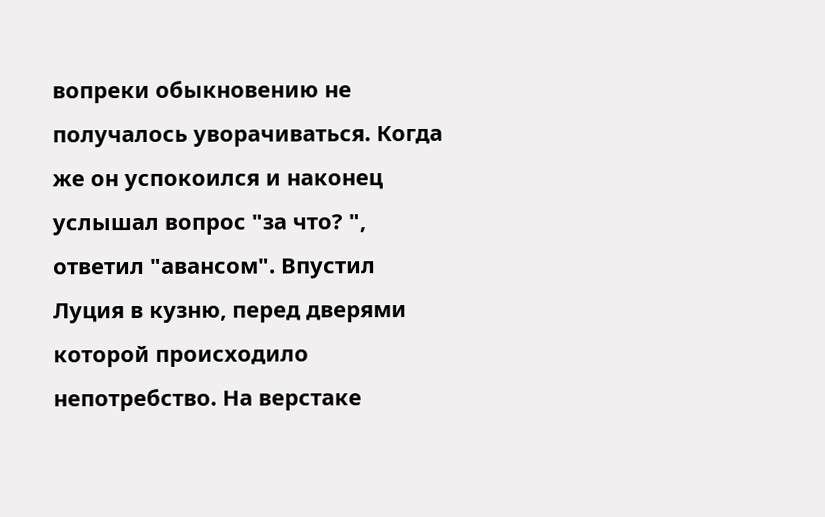вопреки обыкновению не получалось уворачиваться. Когда же он успокоился и наконец услышал вопрос "за что? ", ответил "авансом". Впустил Луция в кузню, перед дверями которой происходило непотребство. На верстаке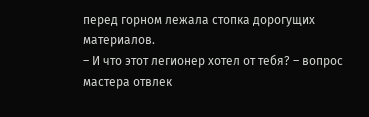перед горном лежала стопка дорогущих материалов.
– И что этот легионер хотел от тебя? – вопрос мастера отвлек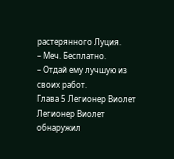растерянного Луция.
– Меч. Бесплатно.
– Отдай ему лучшую из своих работ.
Глава 5 Легионер Виолет
Легионер Виолет обнаружил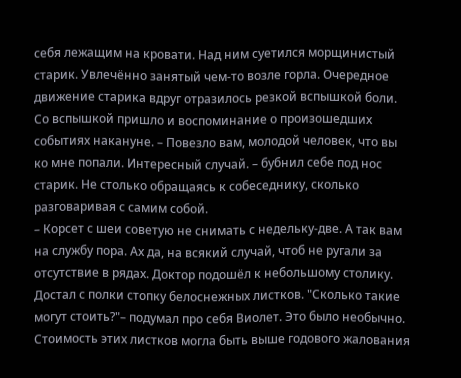себя лежащим на кровати. Над ним суетился морщинистый старик. Увлечённо занятый чем-то возле горла. Очередное движение старика вдруг отразилось резкой вспышкой боли. Со вспышкой пришло и воспоминание о произошедших событиях накануне. – Повезло вам, молодой человек, что вы ко мне попали. Интересный случай. – бубнил себе под нос старик. Не столько обращаясь к собеседнику, сколько разговаривая с самим собой.
– Корсет с шеи советую не снимать с недельку-две. А так вам на службу пора. Ах да, на всякий случай, чтоб не ругали за отсутствие в рядах. Доктор подошёл к небольшому столику. Достал с полки стопку белоснежных листков. "Сколько такие могут стоить?"– подумал про себя Виолет. Это было необычно. Стоимость этих листков могла быть выше годового жалования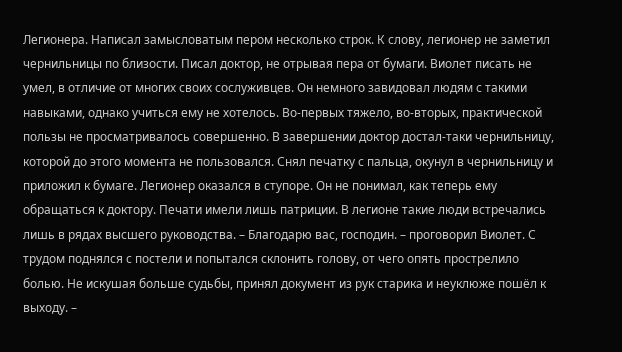Легионера. Написал замысловатым пером несколько строк. К слову, легионер не заметил чернильницы по близости. Писал доктор, не отрывая пера от бумаги. Виолет писать не умел, в отличие от многих своих сослуживцев. Он немного завидовал людям с такими навыками, однако учиться ему не хотелось. Во-первых тяжело, во-вторых, практической пользы не просматривалось совершенно. В завершении доктор достал-таки чернильницу, которой до этого момента не пользовался. Снял печатку с пальца, окунул в чернильницу и приложил к бумаге. Легионер оказался в ступоре. Он не понимал, как теперь ему обращаться к доктору. Печати имели лишь патриции. В легионе такие люди встречались лишь в рядах высшего руководства. – Благодарю вас, господин. – проговорил Виолет. С трудом поднялся с постели и попытался склонить голову, от чего опять прострелило болью. Не искушая больше судьбы, принял документ из рук старика и неуклюже пошёл к выходу. –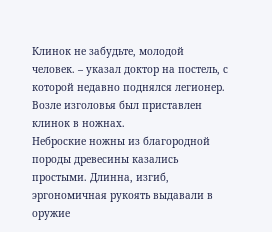Клинок не забудьте, молодой человек. – указал доктор на постель, с которой недавно поднялся легионер. Возле изголовья был приставлен клинок в ножнах.
Неброские ножны из благородной породы древесины казались простыми. Длинна, изгиб, эргономичная рукоять выдавали в оружие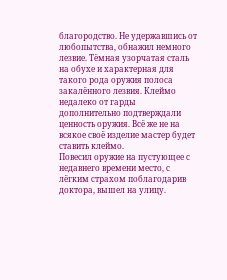благородство. Не удержавшись от любопытства, обнажил немного лезвие. Тёмная узорчатая сталь на обухе и характерная для такого рода оружия полоса закалённого лезвия. Клеймо недалеко от гарды дополнительно подтверждали ценность оружия. Всё же не на всякое своё изделие мастер будет ставить клеймо.
Повесил оружие на пустующее с недавнего времени место, с лёгким страхом поблагодарив доктора, вышел на улицу.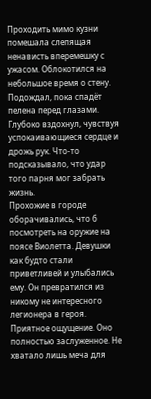Проходить мимо кузни помешала слепящая ненависть вперемешку с ужасом. Облокотился на небольшое время о стену. Подождал, пока спадёт пелена перед глазами. Глубоко вздохнул, чувствуя успокаивающиеся сердце и дрожь рук. Что-то подсказывало, что удар того парня мог забрать жизнь.
Прохожие в городе оборачивались, что б посмотреть на оружие на поясе Виолетта. Девушки как будто стали приветливей и улыбались ему. Он превратился из никому не интересного легионера в героя. Приятное ощущение. Оно полностью заслуженное. Не хватало лишь меча для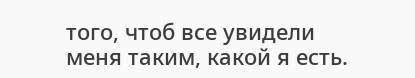того, чтоб все увидели меня таким, какой я есть.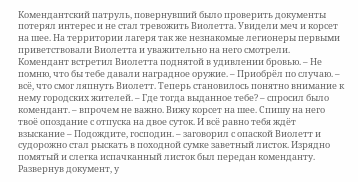Комендантский патруль, повернувший было проверить документы потерял интерес и не стал тревожить Виолетта. Увидели меч и корсет на шее. На территории лагеря так же незнакомые легионеры первыми приветствовали Виолетта и уважительно на него смотрели.
Комендант встретил Виолетта поднятой в удивлении бровью. – Не помню, что бы тебе давали наградное оружие. – Приобрёл по случаю. – всё, что смог ляпнуть Виолетт. Теперь становилось понятно внимание к нему городских жителей. – Где тогда выданное тебе? – спросил было комендант. – впрочем не важно. Вижу корсет на шее. Спишу на него твоё опоздание с отпуска на двое суток. И всё равно тебя ждёт взыскание – Подождите, господин. – заговорил с опаской Виолетт и судорожно стал рыскать в походной сумке заветный листок. Изрядно помятый и слегка испачканный листок был передан коменданту. Развернув документ, у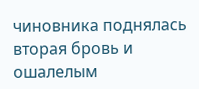чиновника поднялась вторая бровь и ошалелым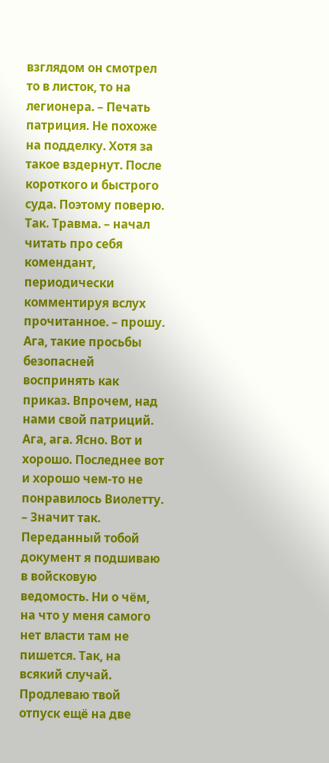взглядом он смотрел то в листок, то на легионера. – Печать патриция. Не похоже на подделку. Хотя за такое вздернут. После короткого и быстрого суда. Поэтому поверю. Так. Травма. – начал читать про себя комендант, периодически комментируя вслух прочитанное. – прошу. Ага, такие просьбы безопасней воспринять как приказ. Впрочем, над нами свой патриций. Ага, ага. Ясно. Вот и хорошо. Последнее вот и хорошо чем-то не понравилось Виолетту. – Значит так. Переданный тобой документ я подшиваю в войсковую ведомость. Ни о чём, на что у меня самого нет власти там не пишется. Так, на всякий случай. Продлеваю твой отпуск ещё на две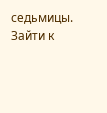седьмицы. Зайти к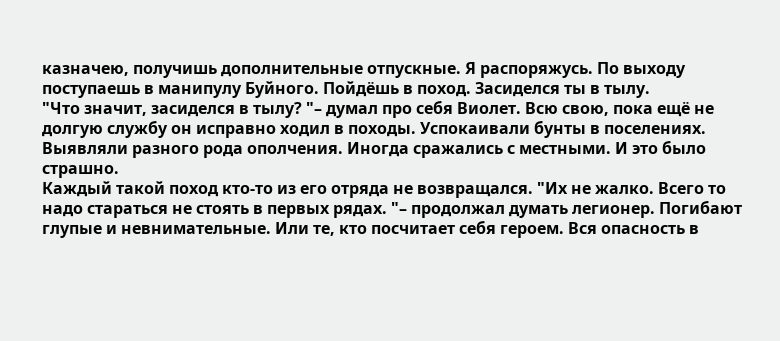казначею, получишь дополнительные отпускные. Я распоряжусь. По выходу поступаешь в манипулу Буйного. Пойдёшь в поход. Засиделся ты в тылу.
"Что значит, засиделся в тылу? "– думал про себя Виолет. Всю свою, пока ещё не долгую службу он исправно ходил в походы. Успокаивали бунты в поселениях. Выявляли разного рода ополчения. Иногда сражались с местными. И это было страшно.
Каждый такой поход кто-то из его отряда не возвращался. "Их не жалко. Всего то надо стараться не стоять в первых рядах. "– продолжал думать легионер. Погибают глупые и невнимательные. Или те, кто посчитает себя героем. Вся опасность в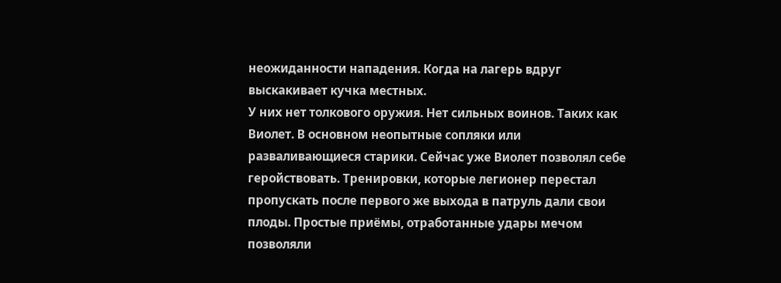неожиданности нападения. Когда на лагерь вдруг выскакивает кучка местных.
У них нет толкового оружия. Нет сильных воинов. Таких как Виолет. В основном неопытные сопляки или разваливающиеся старики. Сейчас уже Виолет позволял себе геройствовать. Тренировки, которые легионер перестал пропускать после первого же выхода в патруль дали свои плоды. Простые приёмы, отработанные удары мечом позволяли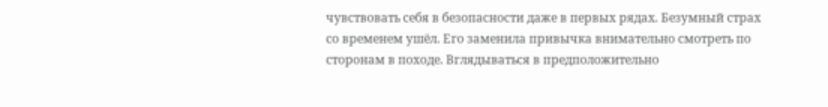чувствовать себя в безопасности даже в первых рядах. Безумный страх со временем ушёл. Его заменила привычка внимательно смотреть по сторонам в походе. Вглядываться в предположительно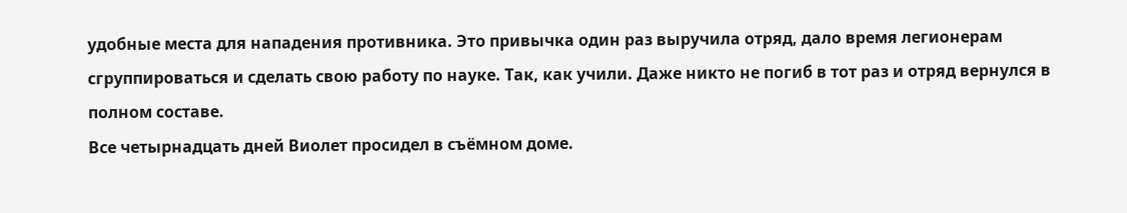удобные места для нападения противника. Это привычка один раз выручила отряд, дало время легионерам сгруппироваться и сделать свою работу по науке. Так, как учили. Даже никто не погиб в тот раз и отряд вернулся в полном составе.
Все четырнадцать дней Виолет просидел в съёмном доме.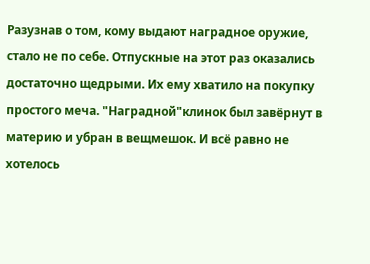Разузнав о том, кому выдают наградное оружие, стало не по себе. Отпускные на этот раз оказались достаточно щедрыми. Их ему хватило на покупку простого меча. "Наградной"клинок был завёрнут в материю и убран в вещмешок. И всё равно не хотелось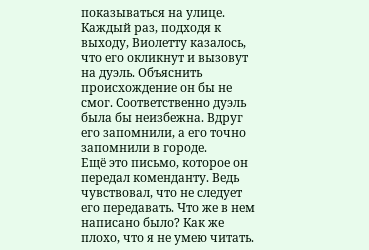показываться на улице. Каждый раз, подходя к выходу, Виолетту казалось, что его окликнут и вызовут на дуэль. Объяснить происхождение он бы не смог. Соответственно дуэль была бы неизбежна. Вдруг его запомнили, а его точно запомнили в городе.
Ещё это письмо, которое он передал коменданту. Ведь чувствовал, что не следует его передавать. Что же в нем написано было? Как же плохо, что я не умею читать.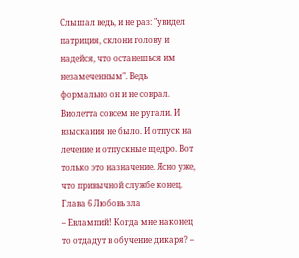Слышал ведь, и не раз: "увидел патриция, склони голову и надейся, что останешься им незамеченным". Ведь формально он и не соврал. Виолетта совсем не ругали. И взыскания не было. И отпуск на лечение и отпускные щедро. Вот только это назначение. Ясно уже, что привычной службе конец.
Глава 6 Любовь зла
– Евлампий! Когда мне наконец то отдадут в обучение дикаря? –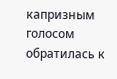капризным голосом обратилась к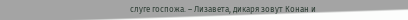слуге госпожа. – Лизавета, дикаря зовут Конан и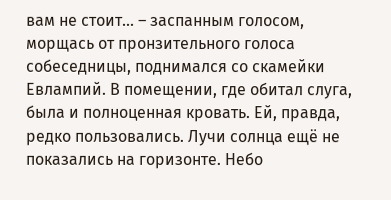вам не стоит… – заспанным голосом, морщась от пронзительного голоса собеседницы, поднимался со скамейки Евлампий. В помещении, где обитал слуга, была и полноценная кровать. Ей, правда, редко пользовались. Лучи солнца ещё не показались на горизонте. Небо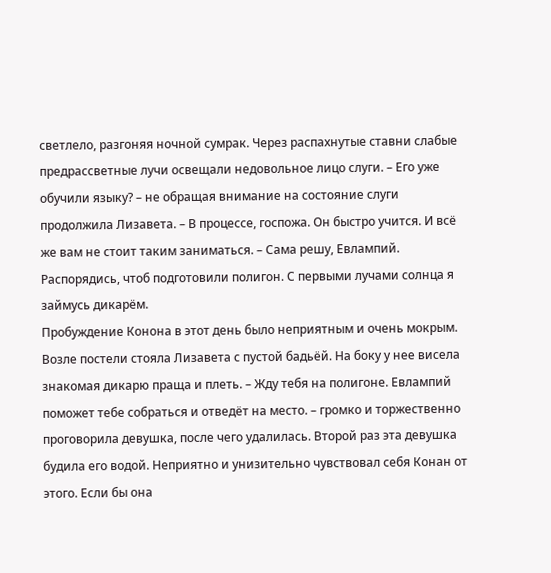светлело, разгоняя ночной сумрак. Через распахнутые ставни слабые предрассветные лучи освещали недовольное лицо слуги. – Его уже обучили языку? – не обращая внимание на состояние слуги продолжила Лизавета. – В процессе, госпожа. Он быстро учится. И всё же вам не стоит таким заниматься. – Сама решу, Евлампий. Распорядись, чтоб подготовили полигон. С первыми лучами солнца я займусь дикарём.
Пробуждение Конона в этот день было неприятным и очень мокрым. Возле постели стояла Лизавета с пустой бадьёй. На боку у нее висела знакомая дикарю праща и плеть. – Жду тебя на полигоне. Евлампий поможет тебе собраться и отведёт на место. – громко и торжественно проговорила девушка, после чего удалилась. Второй раз эта девушка будила его водой. Неприятно и унизительно чувствовал себя Конан от этого. Если бы она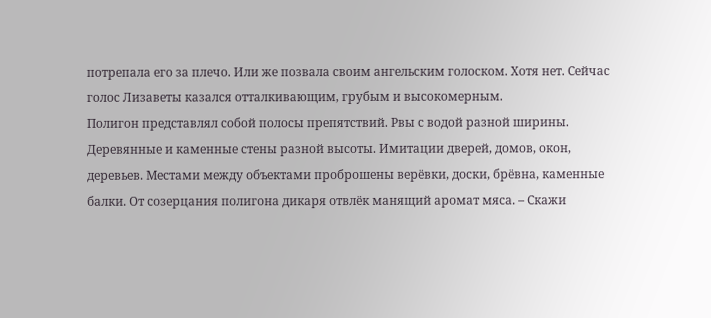потрепала его за плечо. Или же позвала своим ангельским голоском. Хотя нет. Сейчас голос Лизаветы казался отталкивающим, грубым и высокомерным.
Полигон представлял собой полосы препятствий. Рвы с водой разной ширины. Деревянные и каменные стены разной высоты. Имитации дверей, домов, окон, деревьев. Местами между объектами проброшены верёвки, доски, брёвна, каменные балки. От созерцания полигона дикаря отвлёк манящий аромат мяса. – Скажи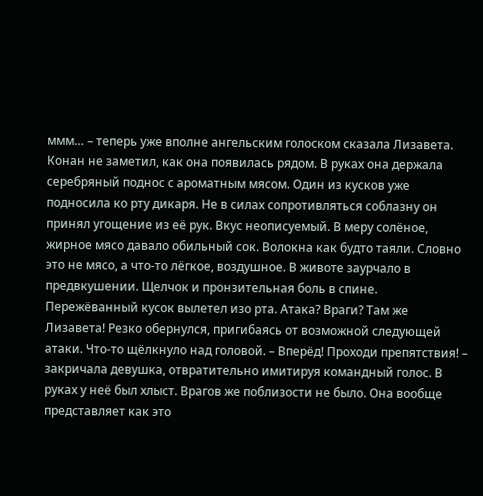ммм… – теперь уже вполне ангельским голоском сказала Лизавета. Конан не заметил, как она появилась рядом. В руках она держала серебряный поднос с ароматным мясом. Один из кусков уже подносила ко рту дикаря. Не в силах сопротивляться соблазну он принял угощение из её рук. Вкус неописуемый. В меру солёное, жирное мясо давало обильный сок. Волокна как будто таяли. Словно это не мясо, а что-то лёгкое, воздушное. В животе заурчало в предвкушении. Щелчок и пронзительная боль в спине. Пережёванный кусок вылетел изо рта. Атака? Враги? Там же Лизавета! Резко обернулся, пригибаясь от возможной следующей атаки. Что-то щёлкнуло над головой. – Вперёд! Проходи препятствия! – закричала девушка, отвратительно имитируя командный голос. В руках у неё был хлыст. Врагов же поблизости не было. Она вообще представляет как это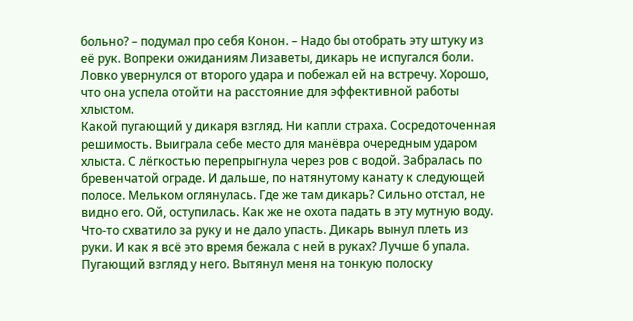больно? – подумал про себя Конон. – Надо бы отобрать эту штуку из её рук. Вопреки ожиданиям Лизаветы, дикарь не испугался боли. Ловко увернулся от второго удара и побежал ей на встречу. Хорошо, что она успела отойти на расстояние для эффективной работы хлыстом.
Какой пугающий у дикаря взгляд. Ни капли страха. Сосредоточенная решимость. Выиграла себе место для манёвра очередным ударом хлыста. С лёгкостью перепрыгнула через ров с водой. Забралась по бревенчатой ограде. И дальше, по натянутому канату к следующей полосе. Мельком оглянулась. Где же там дикарь? Сильно отстал, не видно его. Ой, оступилась. Как же не охота падать в эту мутную воду. Что-то схватило за руку и не дало упасть. Дикарь вынул плеть из руки. И как я всё это время бежала с ней в руках? Лучше б упала. Пугающий взгляд у него. Вытянул меня на тонкую полоску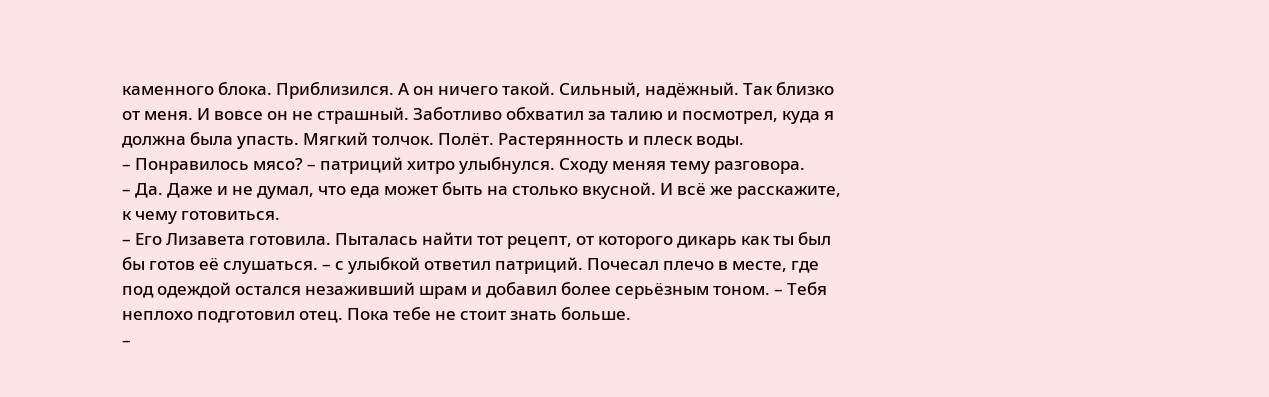каменного блока. Приблизился. А он ничего такой. Сильный, надёжный. Так близко от меня. И вовсе он не страшный. Заботливо обхватил за талию и посмотрел, куда я должна была упасть. Мягкий толчок. Полёт. Растерянность и плеск воды.
– Понравилось мясо? – патриций хитро улыбнулся. Сходу меняя тему разговора.
– Да. Даже и не думал, что еда может быть на столько вкусной. И всё же расскажите, к чему готовиться.
– Его Лизавета готовила. Пыталась найти тот рецепт, от которого дикарь как ты был бы готов её слушаться. – с улыбкой ответил патриций. Почесал плечо в месте, где под одеждой остался незаживший шрам и добавил более серьёзным тоном. – Тебя неплохо подготовил отец. Пока тебе не стоит знать больше.
–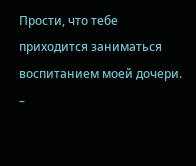Прости, что тебе приходится заниматься воспитанием моей дочери. –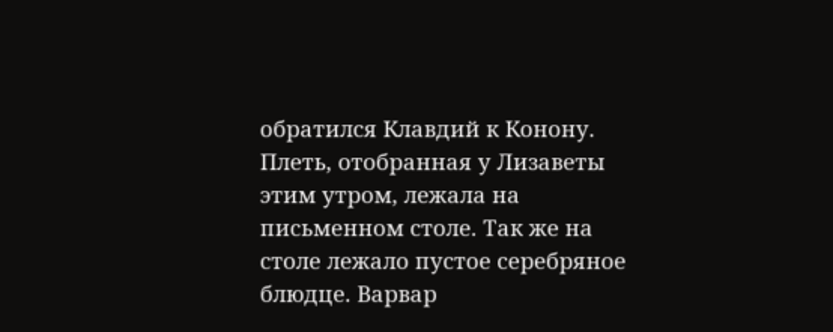обратился Клавдий к Конону.
Плеть, отобранная у Лизаветы этим утром, лежала на письменном столе. Так же на столе лежало пустое серебряное блюдце. Варвар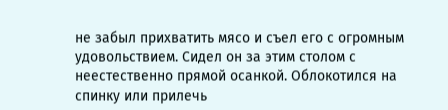не забыл прихватить мясо и съел его с огромным удовольствием. Сидел он за этим столом с неестественно прямой осанкой. Облокотился на спинку или прилечь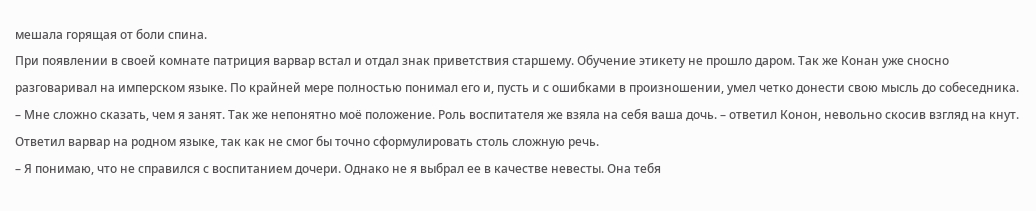мешала горящая от боли спина.
При появлении в своей комнате патриция варвар встал и отдал знак приветствия старшему. Обучение этикету не прошло даром. Так же Конан уже сносно разговаривал на имперском языке. По крайней мере полностью понимал его и, пусть и с ошибками в произношении, умел четко донести свою мысль до собеседника.
– Мне сложно сказать, чем я занят. Так же непонятно моё положение. Роль воспитателя же взяла на себя ваша дочь. – ответил Конон, невольно скосив взгляд на кнут. Ответил варвар на родном языке, так как не смог бы точно сформулировать столь сложную речь.
– Я понимаю, что не справился с воспитанием дочери. Однако не я выбрал ее в качестве невесты. Она тебя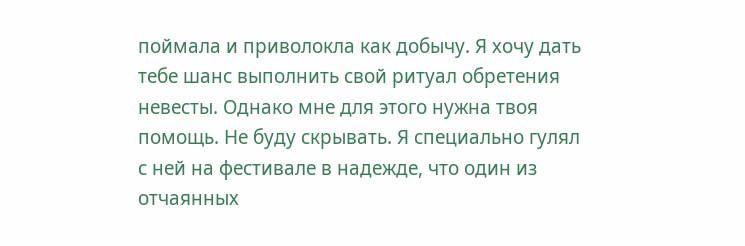поймала и приволокла как добычу. Я хочу дать тебе шанс выполнить свой ритуал обретения невесты. Однако мне для этого нужна твоя помощь. Не буду скрывать. Я специально гулял с ней на фестивале в надежде, что один из отчаянных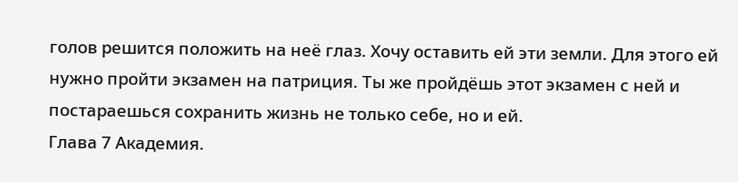голов решится положить на неё глаз. Хочу оставить ей эти земли. Для этого ей нужно пройти экзамен на патриция. Ты же пройдёшь этот экзамен с ней и постараешься сохранить жизнь не только себе, но и ей.
Глава 7 Академия.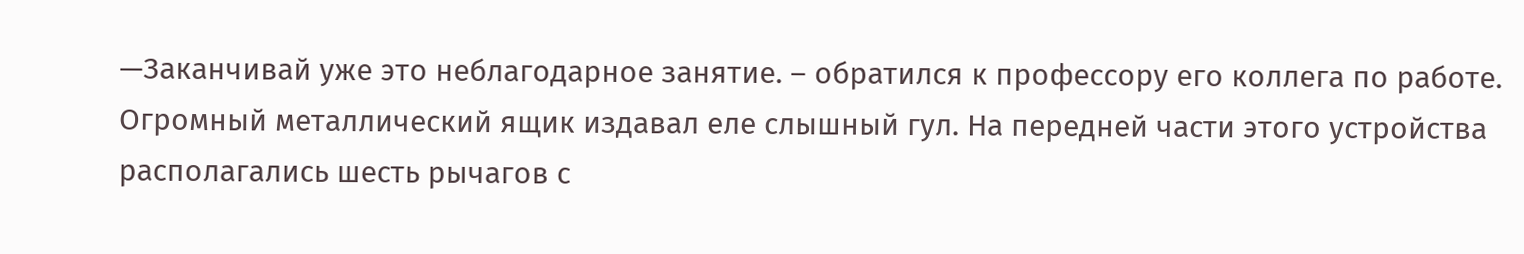—Заканчивай уже это неблагодарное занятие. – обратился к профессору его коллега по работе. Огромный металлический ящик издавал еле слышный гул. На передней части этого устройства располагались шесть рычагов с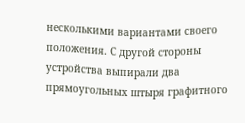несколькими вариантами своего положения. С другой стороны устройства выпирали два прямоугольных штыря графитного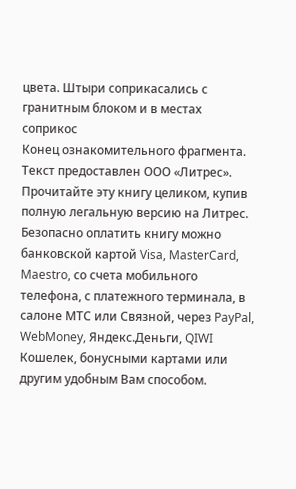цвета. Штыри соприкасались с гранитным блоком и в местах соприкос
Конец ознакомительного фрагмента.
Текст предоставлен ООО «Литрес».
Прочитайте эту книгу целиком, купив полную легальную версию на Литрес.
Безопасно оплатить книгу можно банковской картой Visa, MasterCard, Maestro, со счета мобильного телефона, с платежного терминала, в салоне МТС или Связной, через PayPal, WebMoney, Яндекс.Деньги, QIWI Кошелек, бонусными картами или другим удобным Вам способом.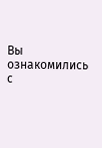Вы ознакомились с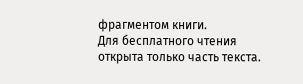фрагментом книги.
Для бесплатного чтения открыта только часть текста.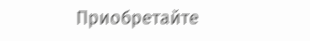Приобретайте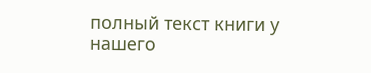полный текст книги у нашего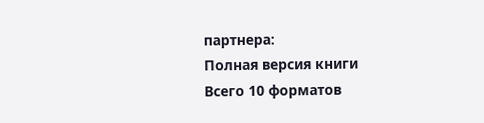партнера:
Полная версия книги
Всего 10 форматов